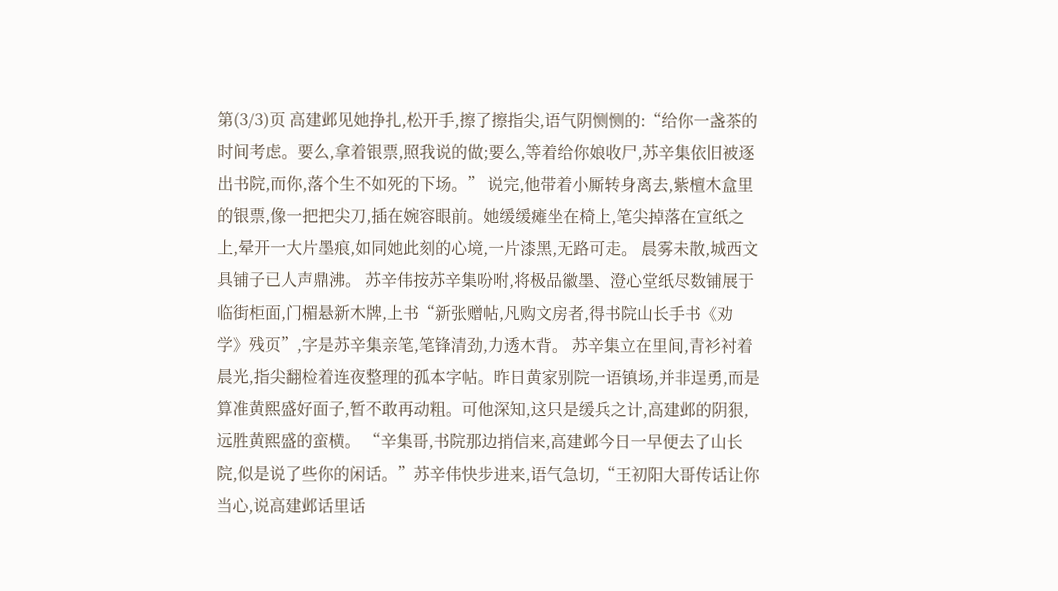第(3/3)页 高建邺见她挣扎,松开手,擦了擦指尖,语气阴恻恻的:“给你一盏茶的时间考虑。要么,拿着银票,照我说的做;要么,等着给你娘收尸,苏辛集依旧被逐出书院,而你,落个生不如死的下场。” 说完,他带着小厮转身离去,紫檀木盒里的银票,像一把把尖刀,插在婉容眼前。她缓缓瘫坐在椅上,笔尖掉落在宣纸之上,晕开一大片墨痕,如同她此刻的心境,一片漆黑,无路可走。 晨雾未散,城西文具铺子已人声鼎沸。 苏辛伟按苏辛集吩咐,将极品徽墨、澄心堂纸尽数铺展于临街柜面,门楣悬新木牌,上书“新张赠帖,凡购文房者,得书院山长手书《劝学》残页”,字是苏辛集亲笔,笔锋清劲,力透木背。 苏辛集立在里间,青衫衬着晨光,指尖翻检着连夜整理的孤本字帖。昨日黄家别院一语镇场,并非逞勇,而是算准黄熙盛好面子,暂不敢再动粗。可他深知,这只是缓兵之计,高建邺的阴狠,远胜黄熙盛的蛮横。 “辛集哥,书院那边捎信来,高建邺今日一早便去了山长院,似是说了些你的闲话。”苏辛伟快步进来,语气急切,“王初阳大哥传话让你当心,说高建邺话里话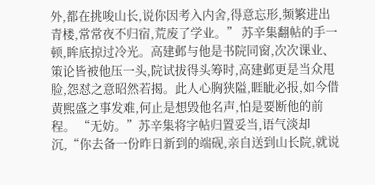外,都在挑唆山长,说你因考入内舍,得意忘形,频繁进出青楼,常常夜不归宿,荒废了学业。” 苏辛集翻帖的手一顿,眸底掠过冷光。高建邺与他是书院同窗,次次课业、策论皆被他压一头,院试拔得头筹时,高建邺更是当众甩脸,怨怼之意昭然若揭。此人心胸狭隘,睚眦必报,如今借黄熙盛之事发难,何止是想毁他名声,怕是要断他的前程。 “无妨。”苏辛集将字帖归置妥当,语气淡却沉,“你去备一份昨日新到的端砚,亲自送到山长院,就说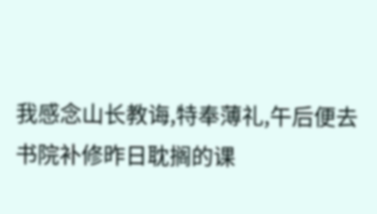我感念山长教诲,特奉薄礼,午后便去书院补修昨日耽搁的课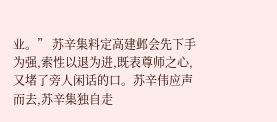业。” 苏辛集料定高建邺会先下手为强,索性以退为进,既表尊师之心,又堵了旁人闲话的口。苏辛伟应声而去,苏辛集独自走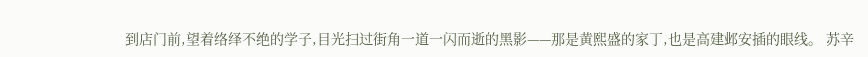到店门前,望着络绎不绝的学子,目光扫过街角一道一闪而逝的黑影——那是黄熙盛的家丁,也是高建邺安插的眼线。 苏辛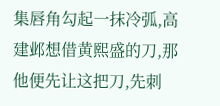集唇角勾起一抹冷弧,高建邺想借黄熙盛的刀,那他便先让这把刀,先刺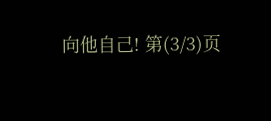向他自己! 第(3/3)页